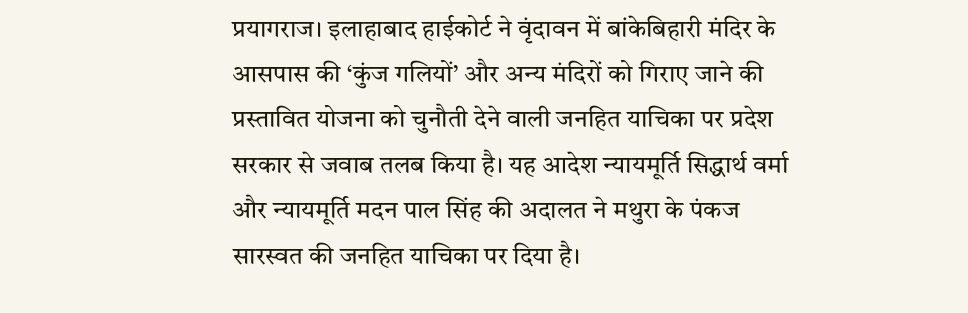प्रयागराज। इलाहाबाद हाईकोर्ट ने वृंदावन में बांकेबिहारी मंदिर के आसपास की ‘कुंज गलियों’ और अन्य मंदिरों को गिराए जाने की प्रस्तावित योजना को चुनौती देने वाली जनहित याचिका पर प्रदेश सरकार से जवाब तलब किया है। यह आदेश न्यायमूर्ति सिद्धार्थ वर्मा और न्यायमूर्ति मदन पाल सिंह की अदालत ने मथुरा के पंकज सारस्वत की जनहित याचिका पर दिया है।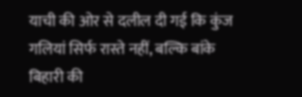याची की ओर से दलील दी गई कि कुंज गलियां सिर्फ रास्ते नहीं, बल्कि बांके बिहारी की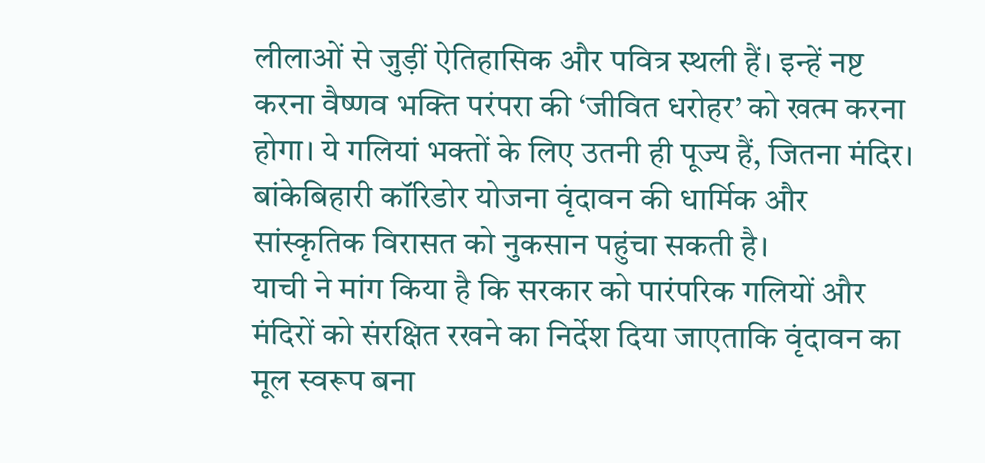लीलाओं से जुड़ीं ऐतिहासिक और पवित्र स्थली हैं। इन्हें नष्ट करना वैष्णव भक्ति परंपरा की ‘जीवित धरोहर’ को खत्म करना होगा। ये गलियां भक्तों के लिए उतनी ही पूज्य हैं, जितना मंदिर। बांकेबिहारी कॉरिडोर योजना वृंदावन की धार्मिक और सांस्कृतिक विरासत को नुकसान पहुंचा सकती है।
याची ने मांग किया है कि सरकार को पारंपरिक गलियों और मंदिरों को संरक्षित रखने का निर्देश दिया जाएताकि वृंदावन का मूल स्वरूप बना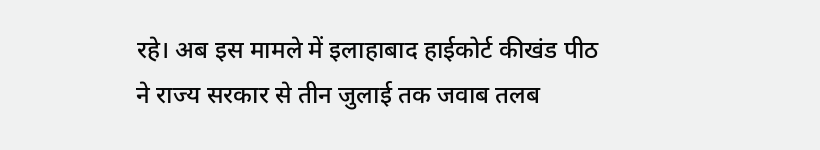रहे। अब इस मामले में इलाहाबाद हाईकोर्ट कीखंड पीठ ने राज्य सरकार से तीन जुलाई तक जवाब तलब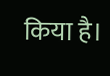किया है।